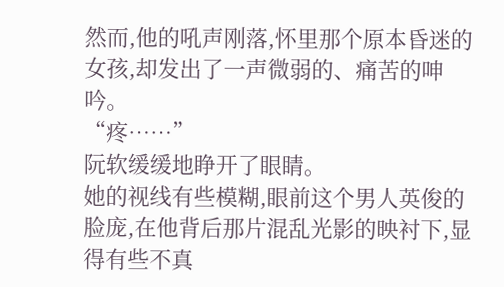然而,他的吼声刚落,怀里那个原本昏迷的女孩,却发出了一声微弱的、痛苦的呻吟。
“疼……”
阮软缓缓地睁开了眼睛。
她的视线有些模糊,眼前这个男人英俊的脸庞,在他背后那片混乱光影的映衬下,显得有些不真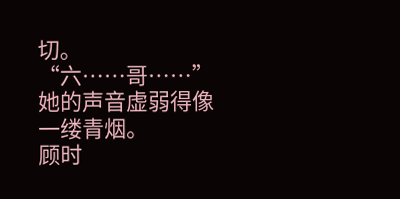切。
“六……哥……”
她的声音虚弱得像一缕青烟。
顾时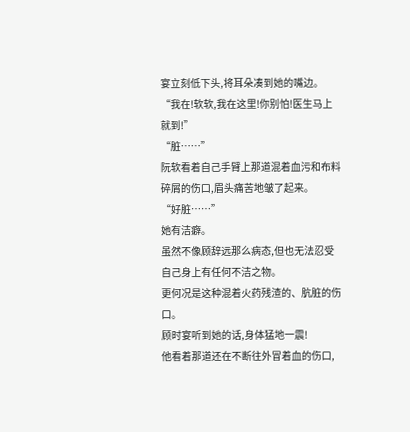宴立刻低下头,将耳朵凑到她的嘴边。
“我在!软软,我在这里!你别怕!医生马上就到!”
“脏……”
阮软看着自己手臂上那道混着血污和布料碎屑的伤口,眉头痛苦地皱了起来。
“好脏……”
她有洁癖。
虽然不像顾辞远那么病态,但也无法忍受自己身上有任何不洁之物。
更何况是这种混着火药残渣的、肮脏的伤口。
顾时宴听到她的话,身体猛地一震!
他看着那道还在不断往外冒着血的伤口,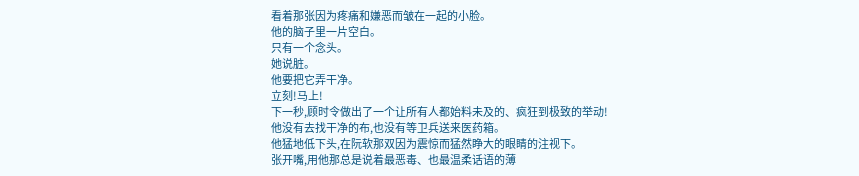看着那张因为疼痛和嫌恶而皱在一起的小脸。
他的脑子里一片空白。
只有一个念头。
她说脏。
他要把它弄干净。
立刻!马上!
下一秒,顾时令做出了一个让所有人都始料未及的、疯狂到极致的举动!
他没有去找干净的布,也没有等卫兵送来医药箱。
他猛地低下头,在阮软那双因为震惊而猛然睁大的眼睛的注视下。
张开嘴,用他那总是说着最恶毒、也最温柔话语的薄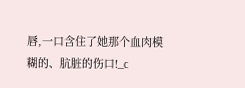唇,一口含住了她那个血肉模糊的、肮脏的伤口!_c